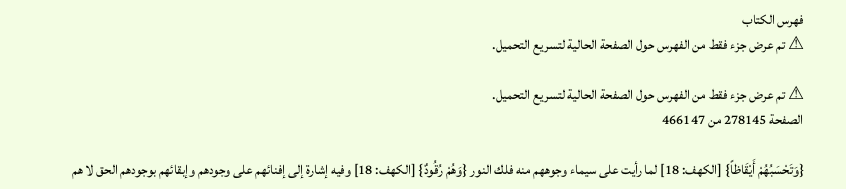فهرس الكتاب
⚠ تم عرض جزء فقط من الفهرس حول الصفحة الحالية لتسريع التحميل.

⚠ تم عرض جزء فقط من الفهرس حول الصفحة الحالية لتسريع التحميل.
الصفحة 278145 من 466147

{وَتَحْسَبُهُمْ أَيْقَاظاً} [الكهف: 18] لما رأيت على سيماء وجوههم منه فلك النور {وَهُمْ رُقُودٌ} [الكهف: 18] وفيه إشارة إلى إفنائهم على وجودهم وإبقائهم بوجودهم الحق لا هم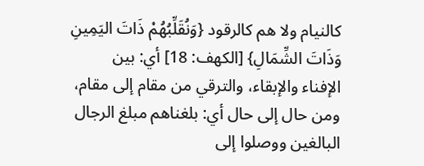كالنيام ولا هم كالرقود {وَنُقَلِّبُهُمْ ذَاتَ اليَمِينِ وَذَاتَ الشِّمَالِ} [الكهف: 18] أي: بين الإفناء والإبقاء، والترقي من مقام إلى مقام، ومن حال إلى حال أي: بلغناهم مبلغ الرجال البالغين ووصلوا إلى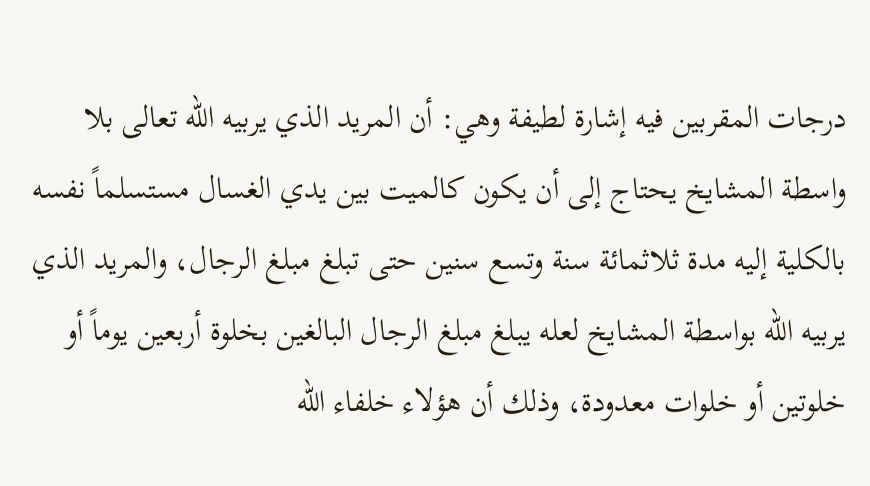درجات المقربين فيه إشارة لطيفة وهي: أن المريد الذي يربيه الله تعالى بلا واسطة المشايخ يحتاج إلى أن يكون كالميت بين يدي الغسال مستسلماً نفسه بالكلية إليه مدة ثلاثمائة سنة وتسع سنين حتى تبلغ مبلغ الرجال، والمريد الذي يربيه الله بواسطة المشايخ لعله يبلغ مبلغ الرجال البالغين بخلوة أربعين يوماً أو خلوتين أو خلوات معدودة، وذلك أن هؤلاء خلفاء الله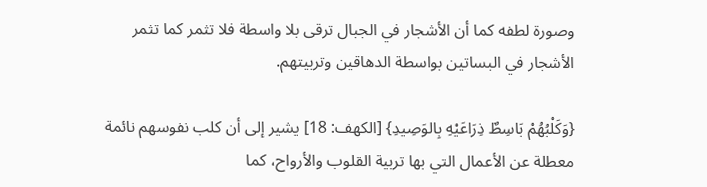وصورة لطفه كما أن الأشجار في الجبال ترقى بلا واسطة فلا تثمر كما تثمر الأشجار في البساتين بواسطة الدهاقين وتربيتهم.

{وَكَلْبُهُمْ بَاسِطٌ ذِرَاعَيْهِ بِالوَصِيدِ} [الكهف: 18] يشير إلى أن كلب نفوسهم نائمة معطلة عن الأعمال التي بها تربية القلوب والأرواح، كما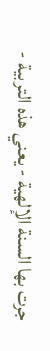جرت بها السنة الإلهية - يعني هذه التربية -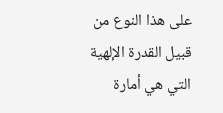على هذا النوع من قبيل القدرة الإلهية التي هي أمارة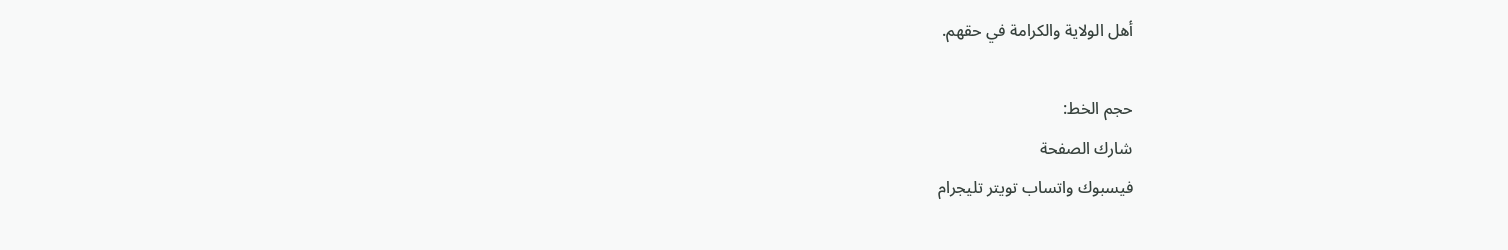أهل الولاية والكرامة في حقهم.

حجم الخط:
شارك الصفحة
فيسبوك واتساب تويتر تليجرام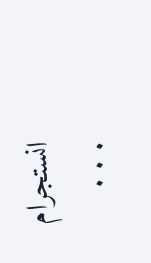انستجرام
. . .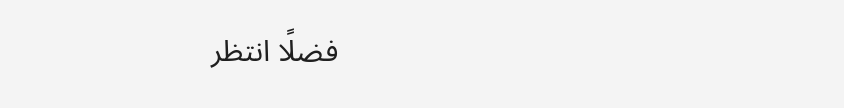فضلًا انتظر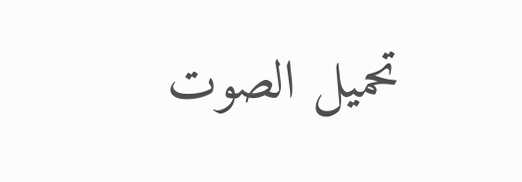تحميل الصوت